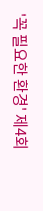'꼭 필요한 환경' 제4회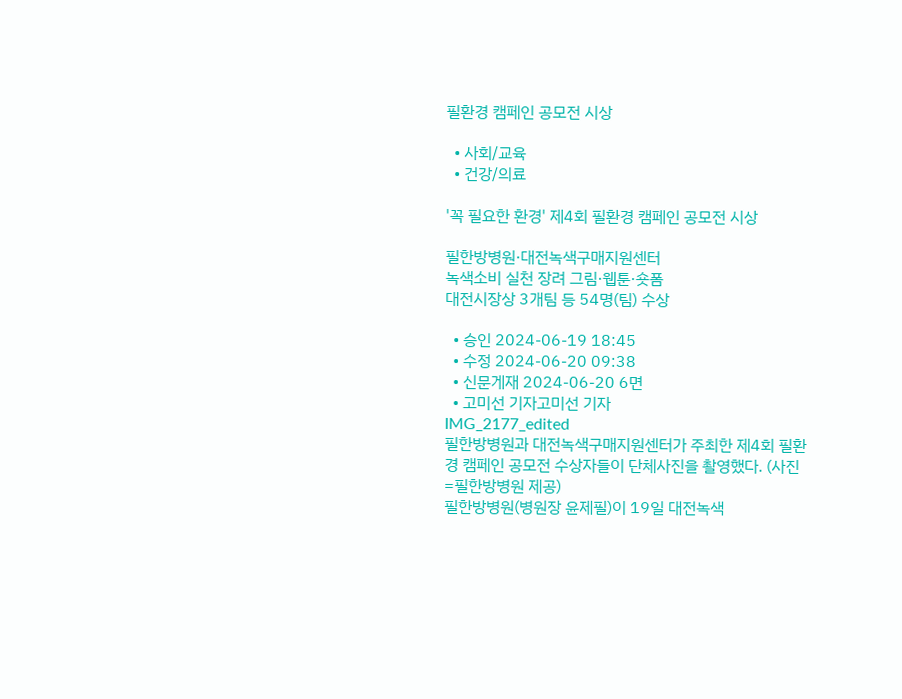필환경 캠페인 공모전 시상

  • 사회/교육
  • 건강/의료

'꼭 필요한 환경' 제4회 필환경 캠페인 공모전 시상

필한방병원·대전녹색구매지원센터
녹색소비 실천 장려 그림·웹툰·숏폼
대전시장상 3개팀 등 54명(팀) 수상

  • 승인 2024-06-19 18:45
  • 수정 2024-06-20 09:38
  • 신문게재 2024-06-20 6면
  • 고미선 기자고미선 기자
IMG_2177_edited
필한방병원과 대전녹색구매지원센터가 주최한 제4회 필환경 캠페인 공모전 수상자들이 단체사진을 촬영했다. (사진=필한방병원 제공)
필한방병원(병원장 윤제필)이 19일 대전녹색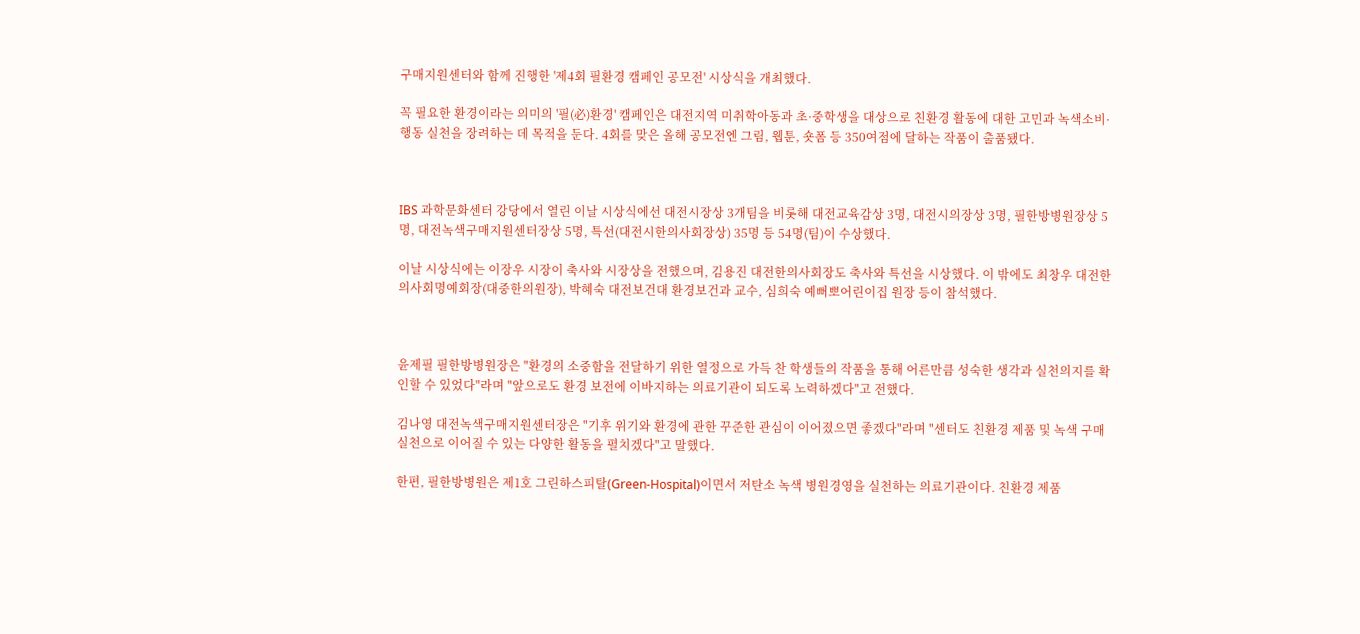구매지원센터와 함께 진행한 '제4회 필환경 캠페인 공모전' 시상식을 개최했다.

꼭 필요한 환경이라는 의미의 '필(必)환경' 캠페인은 대전지역 미취학아동과 초·중학생을 대상으로 친환경 활동에 대한 고민과 녹색소비·행동 실천을 장려하는 데 목적을 둔다. 4회를 맞은 올해 공모전엔 그림, 웹툰, 숏폼 등 350여점에 달하는 작품이 출품됐다.



IBS 과학문화센터 강당에서 열린 이날 시상식에선 대전시장상 3개팀을 비롯해 대전교육감상 3명, 대전시의장상 3명, 필한방병원장상 5명, 대전녹색구매지원센터장상 5명, 특선(대전시한의사회장상) 35명 등 54명(팀)이 수상했다.

이날 시상식에는 이장우 시장이 축사와 시장상을 전했으며, 김용진 대전한의사회장도 축사와 특선을 시상했다. 이 밖에도 최창우 대전한의사회명예회장(대중한의원장), 박혜숙 대전보건대 환경보건과 교수, 심희숙 예뻐뽀어린이집 원장 등이 참석했다.



윤제필 필한방병원장은 "환경의 소중함을 전달하기 위한 열정으로 가득 찬 학생들의 작품을 통해 어른만큼 성숙한 생각과 실천의지를 확인할 수 있었다"라며 "앞으로도 환경 보전에 이바지하는 의료기관이 되도록 노력하겠다"고 전했다.

김나영 대전녹색구매지원센터장은 "기후 위기와 환경에 관한 꾸준한 관심이 이어졌으면 좋겠다"라며 "센터도 친환경 제품 및 녹색 구매 실천으로 이어질 수 있는 다양한 활동을 펼치겠다"고 말했다.

한편, 필한방병원은 제1호 그린하스피탈(Green-Hospital)이면서 저탄소 녹색 병원경영을 실천하는 의료기관이다. 친환경 제품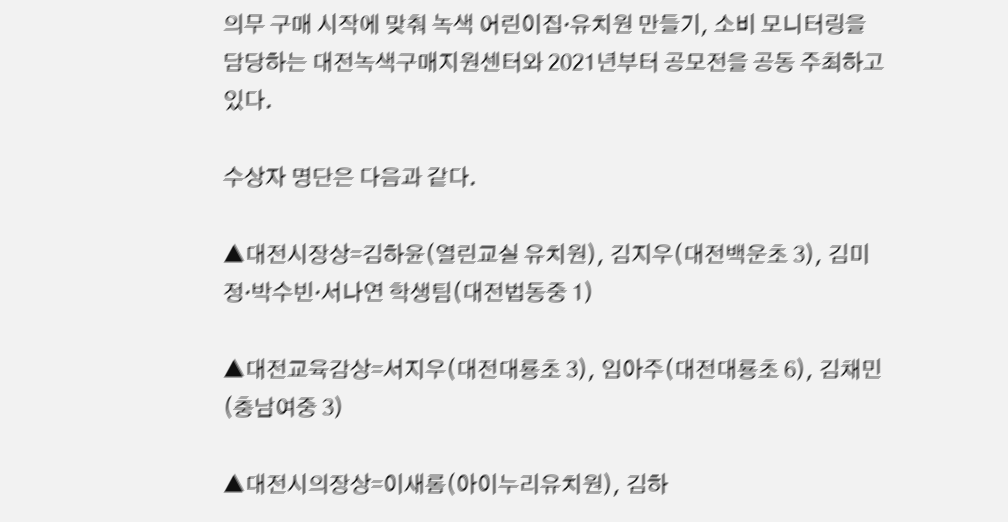의무 구매 시작에 맞춰 녹색 어린이집·유치원 만들기, 소비 모니터링을 담당하는 대전녹색구매지원센터와 2021년부터 공모전을 공동 주최하고 있다.

수상자 명단은 다음과 같다.

▲대전시장상=김하윤(열린교실 유치원), 김지우(대전백운초 3), 김미정·박수빈·서나연 학생팀(대전법동중 1)

▲대전교육감상=서지우(대전대룡초 3), 임아주(대전대룡초 6), 김채민(충남여중 3)

▲대전시의장상=이새롬(아이누리유치원), 김하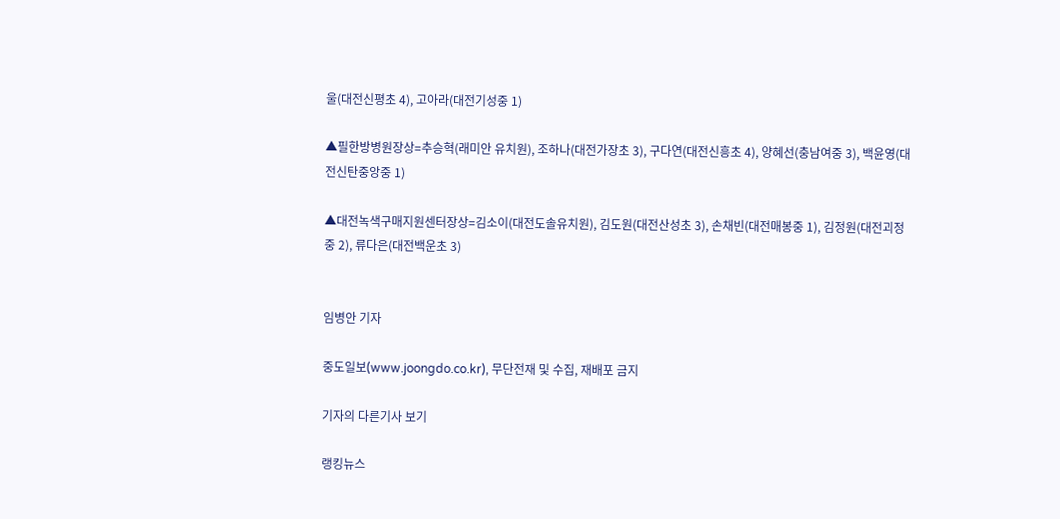울(대전신평초 4), 고아라(대전기성중 1)

▲필한방병원장상=추승혁(래미안 유치원), 조하나(대전가장초 3), 구다연(대전신흥초 4), 양혜선(충남여중 3), 백윤영(대전신탄중앙중 1)

▲대전녹색구매지원센터장상=김소이(대전도솔유치원), 김도원(대전산성초 3), 손채빈(대전매봉중 1), 김정원(대전괴정중 2), 류다은(대전백운초 3)


임병안 기자

중도일보(www.joongdo.co.kr), 무단전재 및 수집, 재배포 금지

기자의 다른기사 보기

랭킹뉴스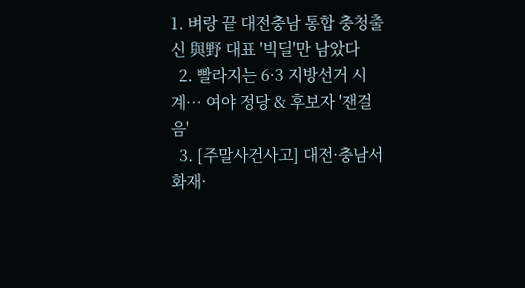1. 벼랑 끝 대전충남 통합 충청출신 與野 대표 '빅딜'만 남았다
  2. 빨라지는 6·3 지방선거 시계… 여야 정당 & 후보자 '잰걸음'
  3. [주말사건사고] 대전·충남서 화재·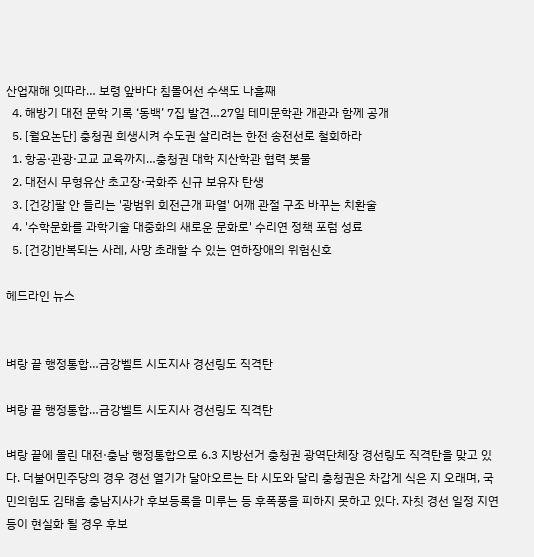산업재해 잇따라… 보령 앞바다 침몰어선 수색도 나흘째
  4. 해방기 대전 문학 기록 ‘동백’ 7집 발견…27일 테미문학관 개관과 함께 공개
  5. [월요논단] 충청권 희생시켜 수도권 살리려는 한전 송전선로 철회하라
  1. 항공·관광·고교 교육까지…충청권 대학 지산학관 협력 봇물
  2. 대전시 무형유산 초고장·국화주 신규 보유자 탄생
  3. [건강]팔 안 들리는 '광범위 회전근개 파열' 어깨 관절 구조 바꾸는 치환술
  4. '수학문화를 과학기술 대중화의 새로운 문화로' 수리연 정책 포럼 성료
  5. [건강]반복되는 사레, 사망 초래할 수 있는 연하장애의 위험신호

헤드라인 뉴스


벼랑 끝 행정통합…금강벨트 시도지사 경선링도 직격탄

벼랑 끝 행정통합…금강벨트 시도지사 경선링도 직격탄

벼랑 끝에 몰린 대전·충남 행정통합으로 6.3 지방선거 충청권 광역단체장 경선링도 직격탄을 맞고 있다. 더불어민주당의 경우 경선 열기가 달아오르는 타 시도와 달리 충청권은 차갑게 식은 지 오래며, 국민의힘도 김태흠 충남지사가 후보등록을 미루는 등 후폭풍을 피하지 못하고 있다. 자칫 경선 일정 지연 등이 현실화 될 경우 후보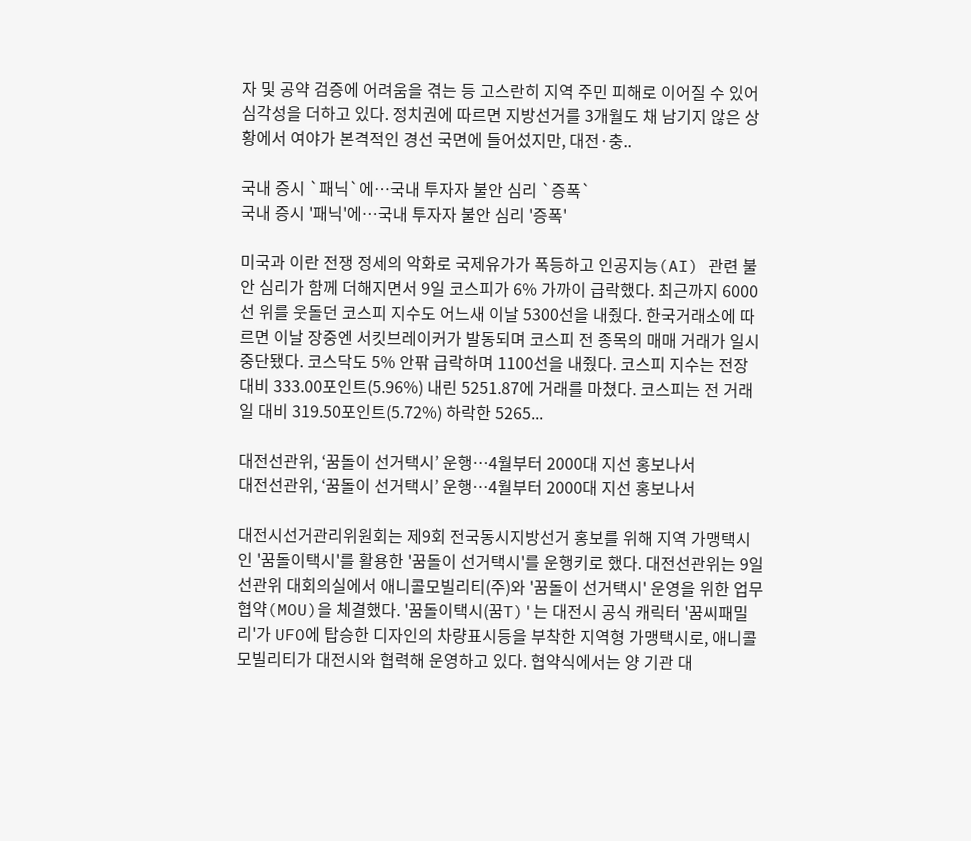자 및 공약 검증에 어려움을 겪는 등 고스란히 지역 주민 피해로 이어질 수 있어 심각성을 더하고 있다. 정치권에 따르면 지방선거를 3개월도 채 남기지 않은 상황에서 여야가 본격적인 경선 국면에 들어섰지만, 대전·충..

국내 증시 `패닉`에…국내 투자자 불안 심리 `증폭`
국내 증시 '패닉'에…국내 투자자 불안 심리 '증폭'

미국과 이란 전쟁 정세의 악화로 국제유가가 폭등하고 인공지능(AI) 관련 불안 심리가 함께 더해지면서 9일 코스피가 6% 가까이 급락했다. 최근까지 6000선 위를 웃돌던 코스피 지수도 어느새 이날 5300선을 내줬다. 한국거래소에 따르면 이날 장중엔 서킷브레이커가 발동되며 코스피 전 종목의 매매 거래가 일시 중단됐다. 코스닥도 5% 안팎 급락하며 1100선을 내줬다. 코스피 지수는 전장 대비 333.00포인트(5.96%) 내린 5251.87에 거래를 마쳤다. 코스피는 전 거래일 대비 319.50포인트(5.72%) 하락한 5265...

대전선관위, ‘꿈돌이 선거택시’ 운행…4월부터 2000대 지선 홍보나서
대전선관위, ‘꿈돌이 선거택시’ 운행…4월부터 2000대 지선 홍보나서

대전시선거관리위원회는 제9회 전국동시지방선거 홍보를 위해 지역 가맹택시인 '꿈돌이택시'를 활용한 '꿈돌이 선거택시'를 운행키로 했다. 대전선관위는 9일 선관위 대회의실에서 애니콜모빌리티(주)와 '꿈돌이 선거택시' 운영을 위한 업무협약(MOU)을 체결했다. '꿈돌이택시(꿈T)'는 대전시 공식 캐릭터 '꿈씨패밀리'가 UFO에 탑승한 디자인의 차량표시등을 부착한 지역형 가맹택시로, 애니콜모빌리티가 대전시와 협력해 운영하고 있다. 협약식에서는 양 기관 대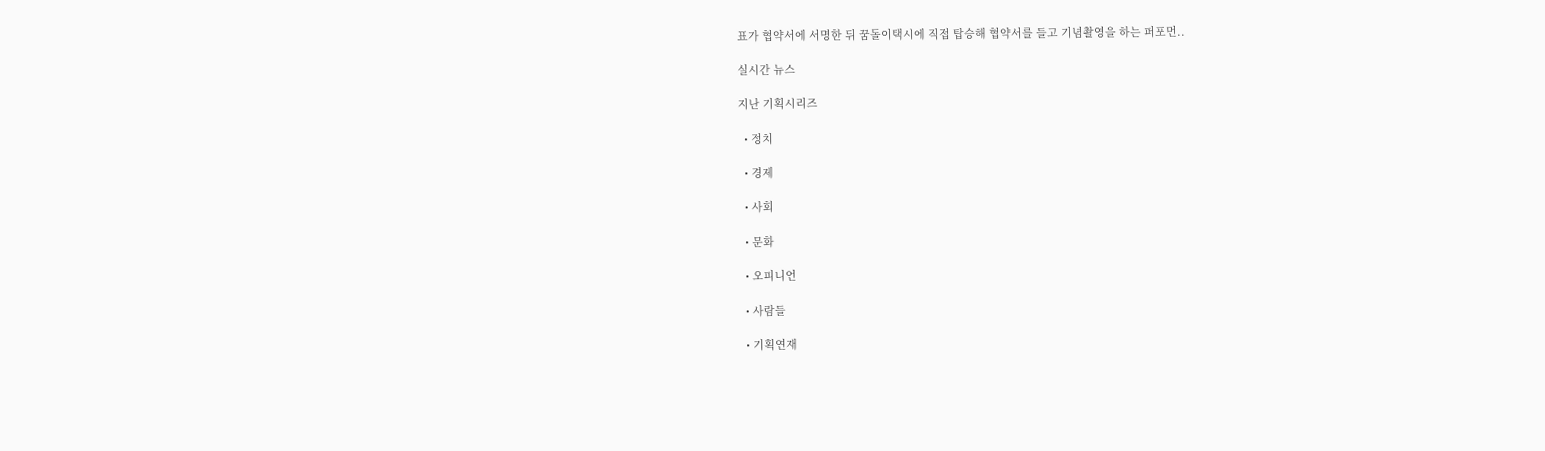표가 협약서에 서명한 뒤 꿈돌이택시에 직접 탑승해 협약서를 들고 기념촬영을 하는 퍼포먼..

실시간 뉴스

지난 기획시리즈

  • 정치

  • 경제

  • 사회

  • 문화

  • 오피니언

  • 사람들

  • 기획연재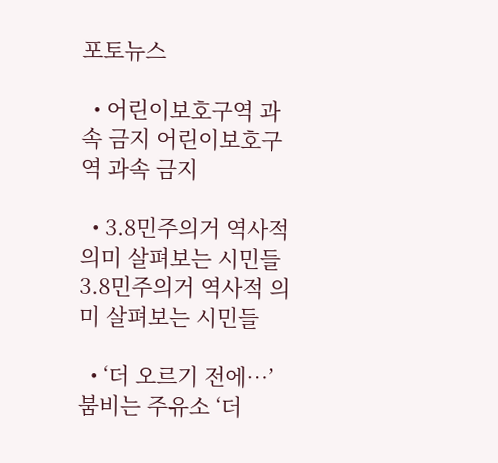포토뉴스

  • 어린이보호구역 과속 금지 어린이보호구역 과속 금지

  • 3.8민주의거 역사적 의미 살펴보는 시민들 3.8민주의거 역사적 의미 살펴보는 시민들

  • ‘더 오르기 전에…’ 붐비는 주유소 ‘더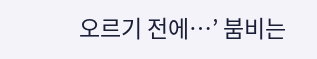오르기 전에…’ 붐비는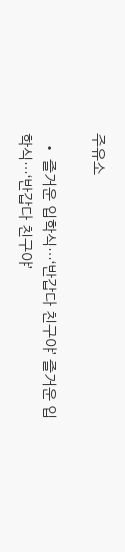주유소

  • 즐거운 입학식…‘반갑다 친구야’ 즐거운 입학식…‘반갑다 친구야’